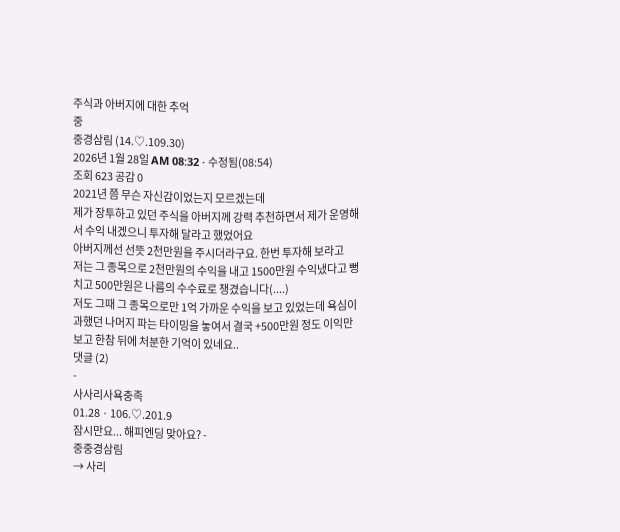주식과 아버지에 대한 추억
중
중경삼림 (14.♡.109.30)
2026년 1월 28일 AM 08:32 · 수정됨(08:54)
조회 623 공감 0
2021년 쯤 무슨 자신감이었는지 모르겠는데
제가 장투하고 있던 주식을 아버지께 강력 추천하면서 제가 운영해서 수익 내겠으니 투자해 달라고 했었어요
아버지께선 선뜻 2천만원을 주시더라구요. 한번 투자해 보라고
저는 그 종목으로 2천만원의 수익을 내고 1500만원 수익냈다고 뻥치고 500만원은 나름의 수수료로 챙겼습니다(....)
저도 그때 그 종목으로만 1억 가까운 수익을 보고 있었는데 욕심이 과했던 나머지 파는 타이밍을 놓여서 결국 +500만원 정도 이익만 보고 한참 뒤에 처분한 기억이 있네요..
댓글 (2)
-
사사리사욕충족
01.28 · 106.♡.201.9
잠시만요... 해피엔딩 맞아요? -
중중경삼림
→ 사리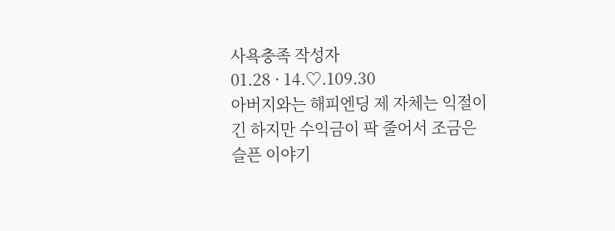사욕충족 작성자
01.28 · 14.♡.109.30
아버지와는 해피엔딩 제 자체는 익절이긴 하지만 수익금이 팍 줄어서 조금은 슬픈 이야기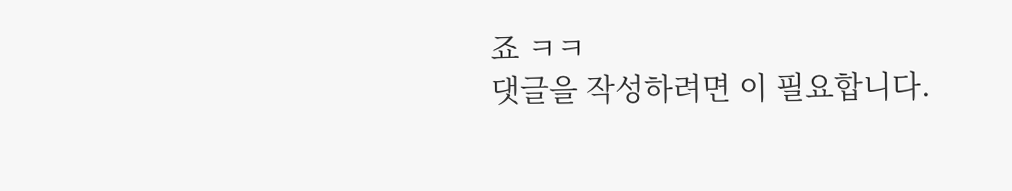죠 ㅋㅋ
댓글을 작성하려면 이 필요합니다.